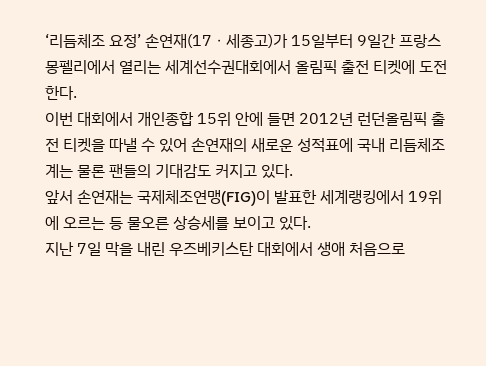‘리듬체조 요정’ 손연재(17ㆍ세종고)가 15일부터 9일간 프랑스 몽펠리에서 열리는 세계선수권대회에서 올림픽 출전 티켓에 도전한다.
이번 대회에서 개인종합 15위 안에 들면 2012년 런던올림픽 출전 티켓을 따낼 수 있어 손연재의 새로운 성적표에 국내 리듬체조계는 물론 팬들의 기대감도 커지고 있다.
앞서 손연재는 국제체조연맹(FIG)이 발표한 세계랭킹에서 19위에 오르는 등 물오른 상승세를 보이고 있다.
지난 7일 막을 내린 우즈베키스탄 대회에서 생애 처음으로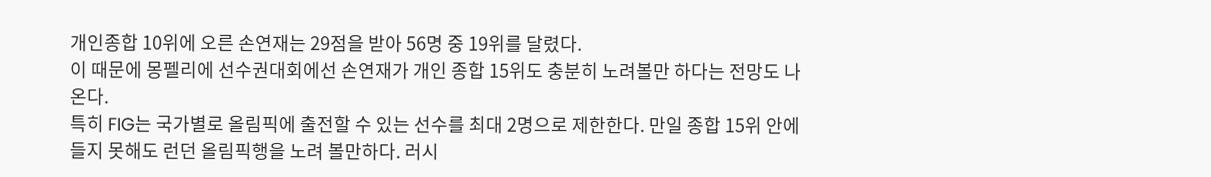개인종합 10위에 오른 손연재는 29점을 받아 56명 중 19위를 달렸다.
이 때문에 몽펠리에 선수권대회에선 손연재가 개인 종합 15위도 충분히 노려볼만 하다는 전망도 나온다.
특히 FIG는 국가별로 올림픽에 출전할 수 있는 선수를 최대 2명으로 제한한다. 만일 종합 15위 안에 들지 못해도 런던 올림픽행을 노려 볼만하다. 러시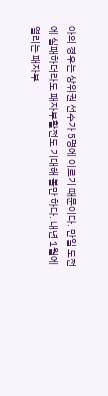아의 경우는 상위권 선수가 5명에 이르기 때문이다. 만일 도전에 실패하더라도 패자부활전도 기대해 볼만 하다. 내년 1월에 열리는 패자부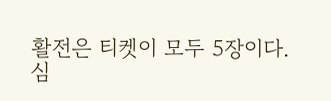활전은 티켓이 모두 5장이다.
심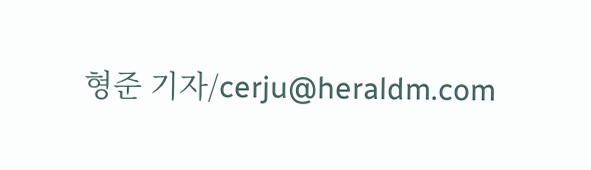형준 기자/cerju@heraldm.com